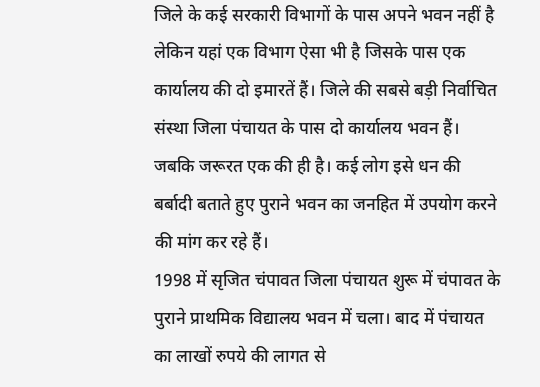जिले के कई सरकारी विभागों के पास अपने भवन नहीं है लेकिन यहां एक विभाग ऐसा भी है जिसके पास एक कार्यालय की दो इमारतें हैं। जिले की सबसे बड़ी निर्वाचित संस्था जिला पंचायत के पास दो कार्यालय भवन हैं। जबकि जरूरत एक की ही है। कई लोग इसे धन की बर्बादी बताते हुए पुराने भवन का जनहित में उपयोग करने की मांग कर रहे हैं।
1998 में सृजित चंपावत जिला पंचायत शुरू में चंपावत के पुराने प्राथमिक विद्यालय भवन में चला। बाद में पंचायत का लाखों रुपये की लागत से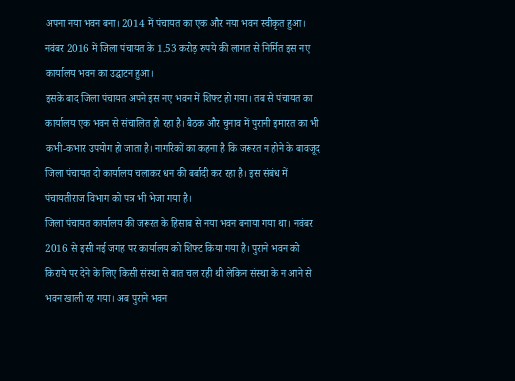अपना नया भवन बना। 2014 में पंचायत का एक और नया भवन स्वीकृत हुआ। नवंबर 2016 में जिला पंचायत के 1.53 करोड़ रुपये की लागत से निर्मित इस नए कार्यालय भवन का उद्घाटन हुआ।
इसके बाद जिला पंचायत अपने इस नए भवन में शिफ्ट हो गया। तब से पंचायत का कार्यालय एक भवन से संचालित हो रहा है। बैठक और चुनाव में पुरानी इमारत का भी कभी-कभार उपयोग हो जाता है। नागरिकों का कहना है कि जरूरत न होने के बावजूद जिला पंचायत दो कार्यालय चलाकर धन की बर्बादी कर रहा है। इस संबंध में पंचायतीराज विभाग को पत्र भी भेजा गया है।
जिला पंचायत कार्यालय की जरूरत के हिसाब से नया भवन बनाया गया था। नवंबर 2016 से इसी नई जगह पर कार्यालय को शिफ्ट किया गया है। पुराने भवन को किराये पर देने के लिए किसी संस्था से बात चल रही थी लेकिन संस्था के न आने से भवन खाली रह गया। अब पुराने भवन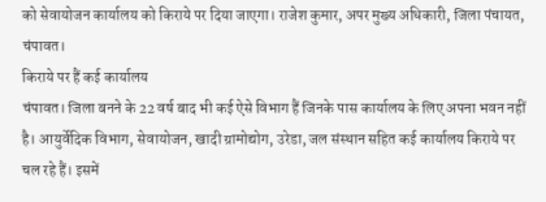को सेवायोजन कार्यालय को किराये पर दिया जाएगा। राजेश कुमार, अपर मुख्य अधिकारी, जिला पंचायत, चंपावत।
किराये पर हैं कई कार्यालय
चंपावत। जिला बनने के 22 वर्ष बाद भी कई ऐसे विभाग हैं जिनके पास कार्यालय के लिए अपना भवन नहीं है। आयुर्वेदिक विभाग, सेवायोजन, खादी ग्रामोद्योग, उरेडा, जल संस्थान सहित कई कार्यालय किराये पर चल रहे हैं। इसमें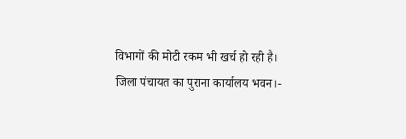विभागों की मोटी रकम भी खर्च हो रही है।
जिला पंचायत का पुराना कार्यालय भवन।-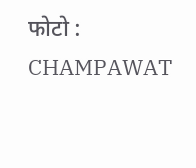फोटो : CHAMPAWAT